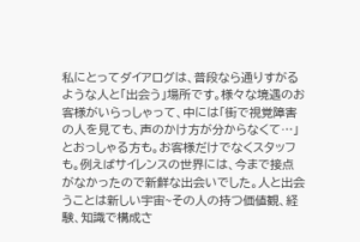私にとってダイアログは、普段なら通りすがるような人と「出会う」場所です。様々な境遇のお客様がいらっしゃって、中には「街で視覚障害の人を見ても、声のかけ方が分からなくて…」とおっしゃる方も。お客様だけでなくスタッフも。例えばサイレンスの世界には、今まで接点がなかったので新鮮な出会いでした。人と出会うことは新しい宇宙~その人の持つ価値観、経験、知識で構成さ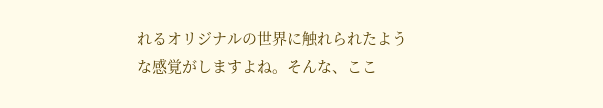れるオリジナルの世界に触れられたような感覚がしますよね。そんな、ここ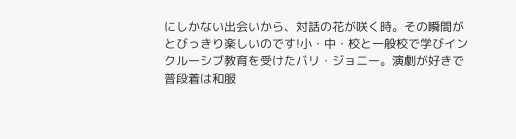にしかない出会いから、対話の花が咲く時。その瞬間がとびっきり楽しいのです!小・中・校と一般校で学びインクルーシブ教育を受けたバリ・ジョニー。演劇が好きで普段着は和服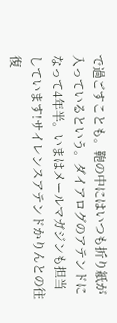で過ごすことも。鞄の中にはいつも折り紙が入っているという。ダイアログのアテンドになって4年半。いまはメールマガジンも担当しています!サイレンスアテンドかりんとの往復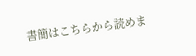書簡はこちらから読めま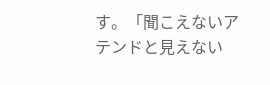す。「聞こえないアテンドと見えない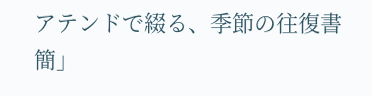アテンドで綴る、季節の往復書簡」